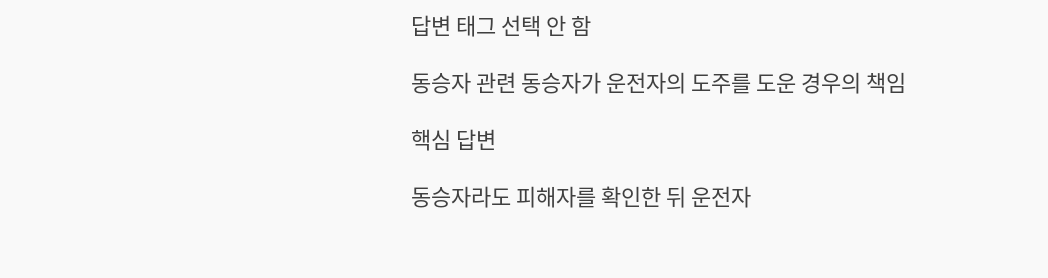답변 태그 선택 안 함

동승자 관련 동승자가 운전자의 도주를 도운 경우의 책임

핵심 답변

동승자라도 피해자를 확인한 뒤 운전자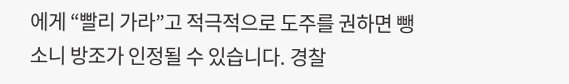에게 “빨리 가라”고 적극적으로 도주를 권하면 뺑소니 방조가 인정될 수 있습니다. 경찰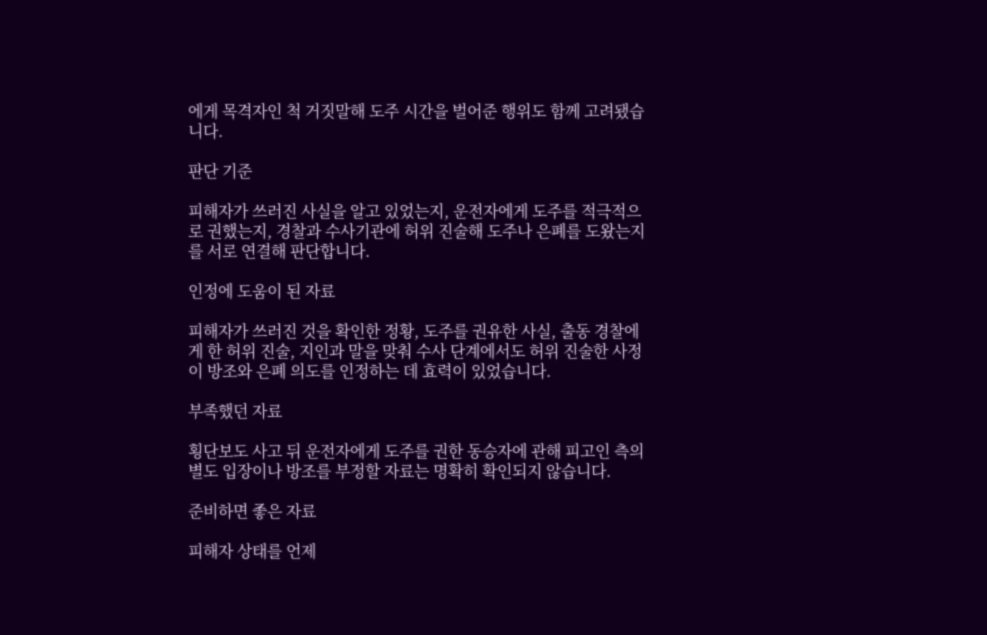에게 목격자인 척 거짓말해 도주 시간을 벌어준 행위도 함께 고려됐습니다.

판단 기준

피해자가 쓰러진 사실을 알고 있었는지, 운전자에게 도주를 적극적으로 권했는지, 경찰과 수사기관에 허위 진술해 도주나 은폐를 도왔는지를 서로 연결해 판단합니다.

인정에 도움이 된 자료

피해자가 쓰러진 것을 확인한 정황, 도주를 권유한 사실, 출동 경찰에게 한 허위 진술, 지인과 말을 맞춰 수사 단계에서도 허위 진술한 사정이 방조와 은폐 의도를 인정하는 데 효력이 있었습니다.

부족했던 자료

횡단보도 사고 뒤 운전자에게 도주를 권한 동승자에 관해 피고인 측의 별도 입장이나 방조를 부정할 자료는 명확히 확인되지 않습니다.

준비하면 좋은 자료

피해자 상태를 언제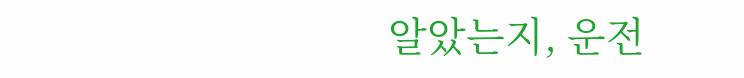알았는지, 운전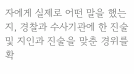자에게 실제로 어떤 말을 했는지, 경찰과 수사기관에 한 진술 및 지인과 진술을 맞춘 경위를 확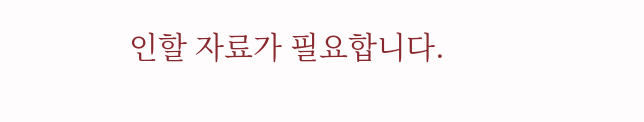인할 자료가 필요합니다.